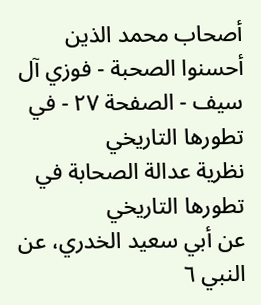أصحاب محمد الذين أحسنوا الصحبة - فوزي آل سيف - الصفحة ٢٧ - في تطورها التاريخي
نظرية عدالة الصحابة في تطورها التاريخي
عن أبي سعيد الخدري، عن النبي ٦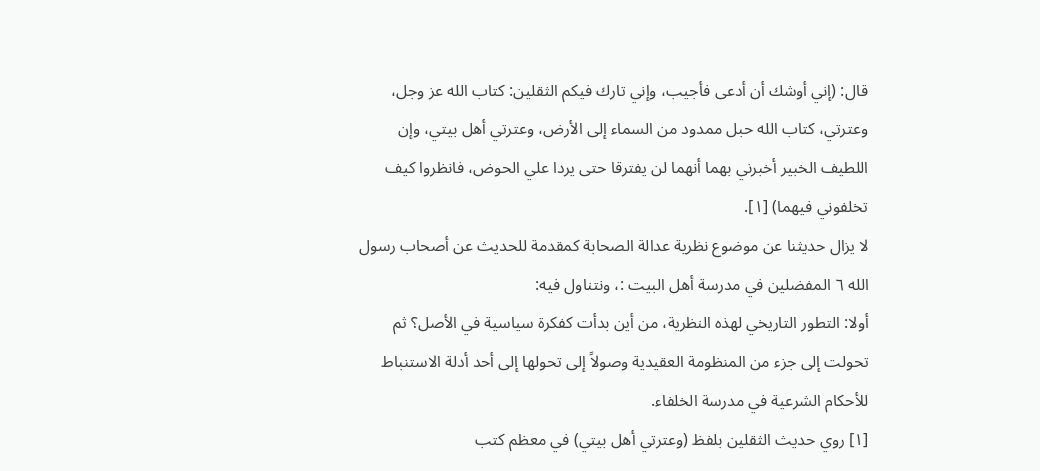قال: (إني أوشك أن أدعى فأجيب، وإني تارك فيكم الثقلين: كتاب الله عز وجل، وعترتي، كتاب الله حبل ممدود من السماء إلى الأرض، وعترتي أهل بيتي، وإن اللطيف الخبير أخبرني بهما أنهما لن يفترقا حتى يردا علي الحوض، فانظروا كيف تخلفوني فيهما) [١].
لا يزال حديثنا عن موضوع نظرية عدالة الصحابة كمقدمة للحديث عن أصحاب رسول الله ٦ المفضلين في مدرسة أهل البيت :، ونتناول فيه:
أولا: التطور التاريخي لهذه النظرية، من أين بدأت كفكرة سياسية في الأصل؟ ثم تحولت إلى جزء من المنظومة العقيدية وصولاً إلى تحولها إلى أحد أدلة الاستنباط للأحكام الشرعية في مدرسة الخلفاء.
[١] روي حديث الثقلين بلفظ (وعترتي أهل بيتي) في معظم كتب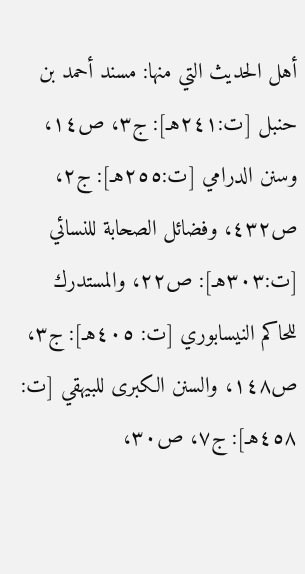أهل الحديث التي منها: مسند أحمد بن حنبل [ت:٢٤١هـ]: ج٣، ص١٤، وسنن الدرامي [ت:٢٥٥هـ]: ج٢، ص٤٣٢، وفضائل الصحابة للنسائي [ت:٣٠٣هـ]: ص٢٢، والمستدرك للحاكم النيسابوري [ت: ٤٠٥هـ]: ج٣، ص١٤٨، والسنن الكبرى للبيهقي [ت: ٤٥٨هـ]: ج٧، ص٣٠،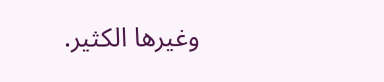وغيرها الكثير.